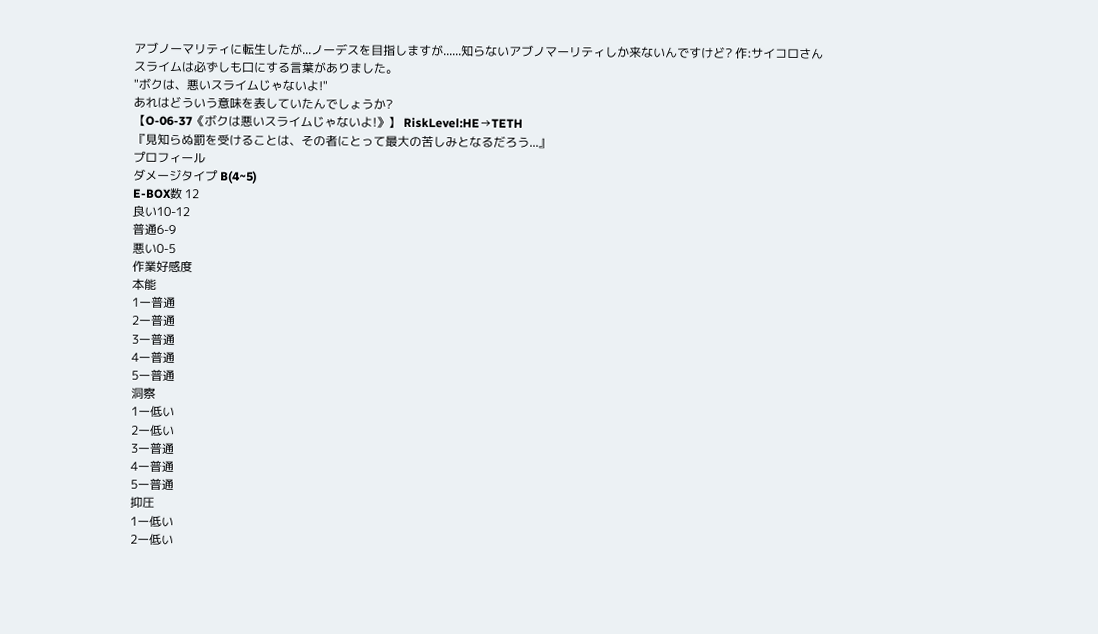アブノーマリティに転生したが...ノーデスを目指しますが......知らないアブノマーリティしか来ないんですけど? 作:サイコロさん
スライムは必ずしも口にする言葉がありました。
"ボクは、悪いスライムじゃないよ!"
あれはどういう意味を表していたんでしょうか?
【O-06-37《ボクは悪いスライムじゃないよ!》】 RiskLevel:HE→TETH
『見知らぬ罰を受けることは、その者にとって最大の苦しみとなるだろう...』
プロフィール
ダメージタイプ B(4~5)
E-BOX数 12
良い10-12
普通6-9
悪い0-5
作業好感度
本能
1ー普通
2ー普通
3ー普通
4ー普通
5ー普通
洞察
1ー低い
2ー低い
3ー普通
4ー普通
5ー普通
抑圧
1ー低い
2ー低い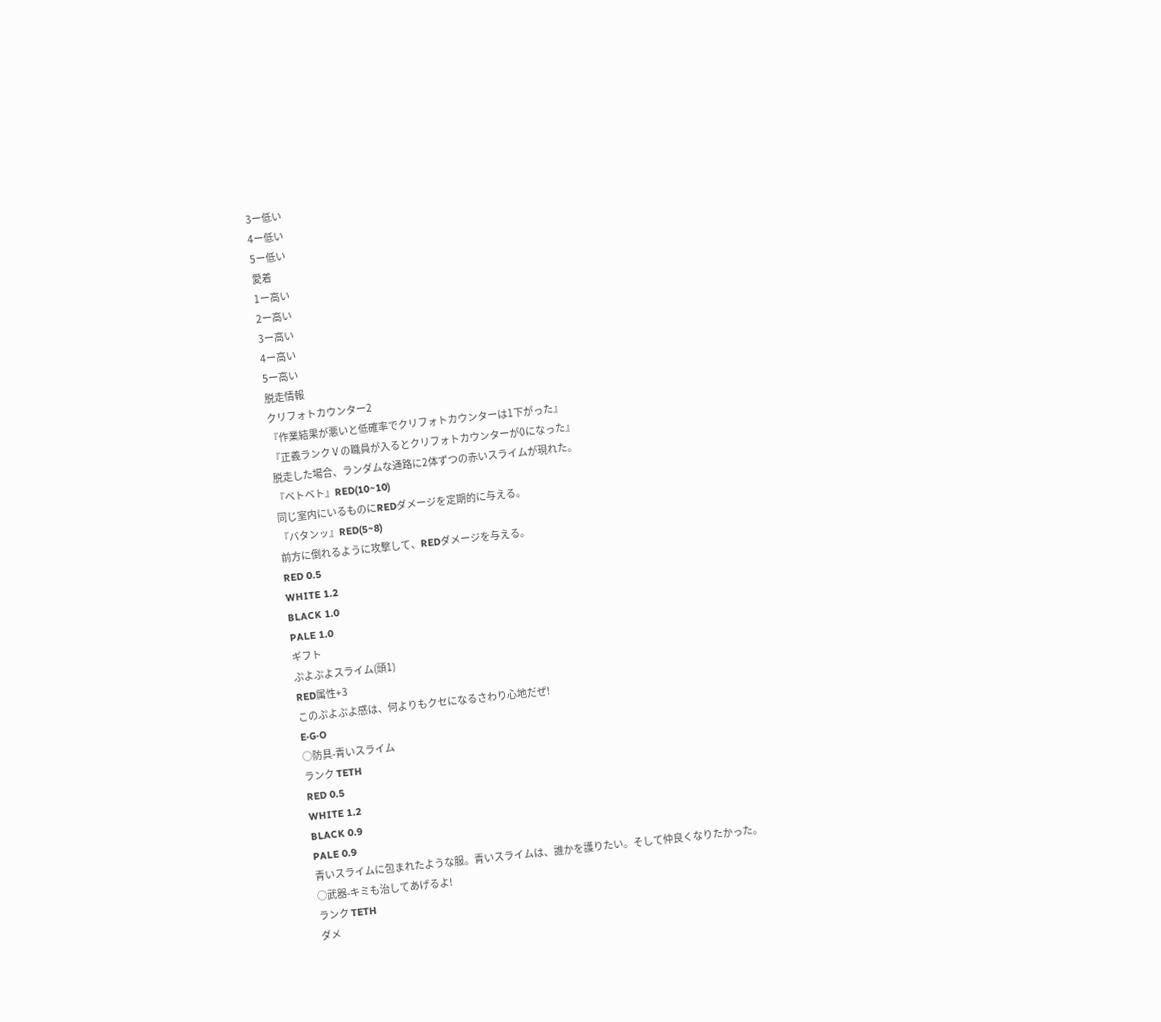3ー低い
4ー低い
5ー低い
愛着
1ー高い
2ー高い
3ー高い
4ー高い
5ー高い
脱走情報
クリフォトカウンター2
『作業結果が悪いと低確率でクリフォトカウンターは1下がった』
『正義ランクⅤの職員が入るとクリフォトカウンターが0になった』
脱走した場合、ランダムな通路に2体ずつの赤いスライムが現れた。
『ベトベト』RED(10~10)
同じ室内にいるものにREDダメージを定期的に与える。
『バタンッ』RED(5~8)
前方に倒れるように攻撃して、REDダメージを与える。
RED 0.5
WHITE 1.2
BLACK 1.0
PALE 1.0
ギフト
ぷよぷよスライム(頭1)
RED属性+3
このぷよぷよ感は、何よりもクセになるさわり心地だぜ!
E·G·O
○防具-青いスライム
ランク TETH
RED 0.5
WHITE 1.2
BLACK 0.9
PALE 0.9
青いスライムに包まれたような服。青いスライムは、誰かを護りたい。そして仲良くなりたかった。
○武器-キミも治してあげるよ!
ランク TETH
ダメ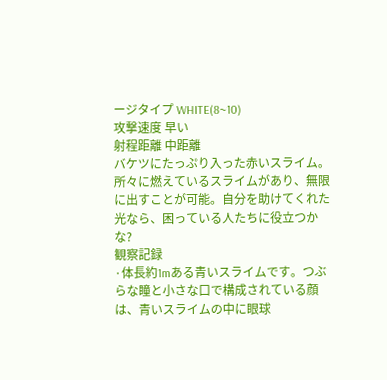ージタイプ WHITE(8~10)
攻撃速度 早い
射程距離 中距離
バケツにたっぷり入った赤いスライム。所々に燃えているスライムがあり、無限に出すことが可能。自分を助けてくれた光なら、困っている人たちに役立つかな?
観察記録
·体長約1mある青いスライムです。つぶらな瞳と小さな口で構成されている顔は、青いスライムの中に眼球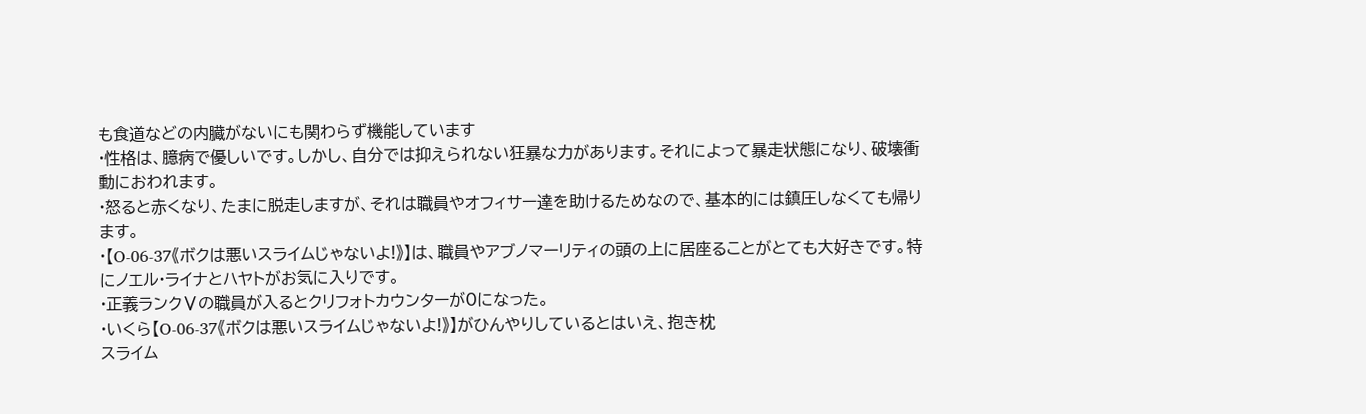も食道などの内臓がないにも関わらず機能しています
·性格は、臆病で優しいです。しかし、自分では抑えられない狂暴な力があります。それによって暴走状態になり、破壊衝動におわれます。
·怒ると赤くなり、たまに脱走しますが、それは職員やオフィサー達を助けるためなので、基本的には鎮圧しなくても帰ります。
·【O-06-37《ボクは悪いスライムじゃないよ!》】は、職員やアブノマーリティの頭の上に居座ることがとても大好きです。特にノエル·ライナとハヤトがお気に入りです。
·正義ランクⅤの職員が入るとクリフォトカウンターが0になった。
·いくら【O-06-37《ボクは悪いスライムじゃないよ!》】がひんやりしているとはいえ、抱き枕
スライム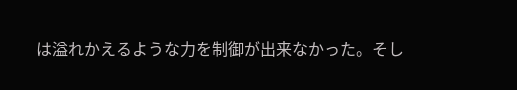は溢れかえるような力を制御が出来なかった。そし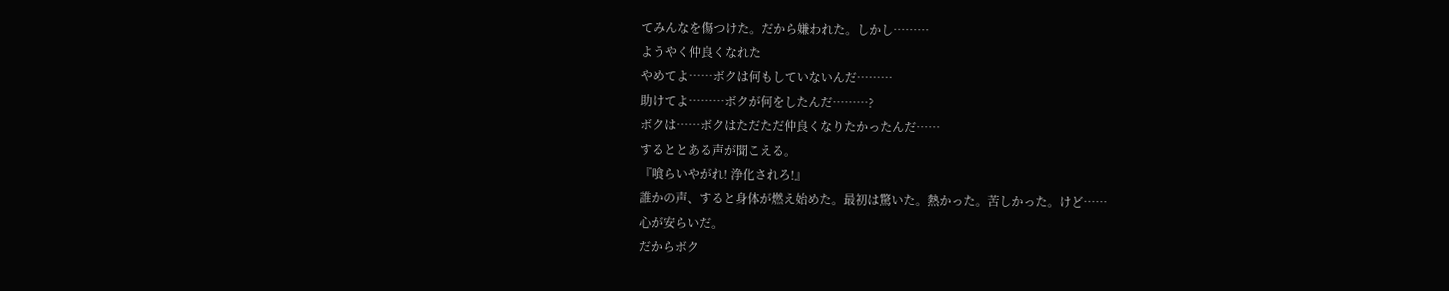てみんなを傷つけた。だから嫌われた。しかし………
ようやく仲良くなれた
やめてよ……ボクは何もしていないんだ………
助けてよ………ボクが何をしたんだ………?
ボクは……ボクはただただ仲良くなりたかったんだ……
するととある声が聞こえる。
『喰らいやがれ! 浄化されろ!』
誰かの声、すると身体が燃え始めた。最初は驚いた。熱かった。苦しかった。けど……
心が安らいだ。
だからボク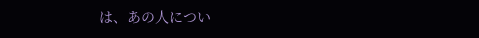は、あの人につい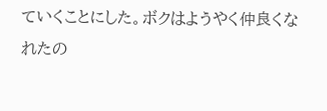ていくことにした。ボクはようやく仲良くなれたの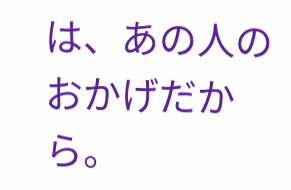は、あの人のおかげだから。